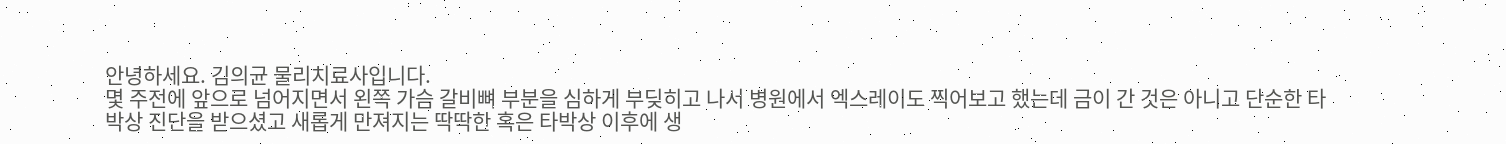안녕하세요. 김의균 물리치료사입니다.
몇 주전에 앞으로 넘어지면서 왼쪽 가슴 갈비뼈 부분을 심하게 부딪히고 나서 병원에서 엑스레이도 찍어보고 했는데 금이 간 것은 아니고 단순한 타박상 진단을 받으셨고 새롭게 만져지는 딱딱한 혹은 타박상 이후에 생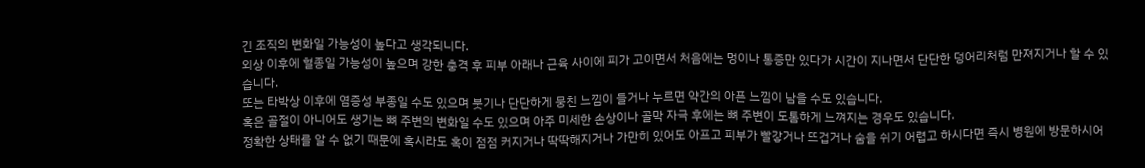긴 조직의 변화일 가능성이 높다고 생각되니다.
외상 이후에 혈종일 가능성이 높으며 강한 충격 후 피부 아래나 근육 사이에 피가 고이면서 처음에는 멍이나 통증만 있다가 시간이 지나면서 단단한 덩어리처럼 만져지거나 할 수 있습니다.
또는 타박상 이후에 염증성 부종일 수도 있으며 붓기나 단단하게 뭉친 느낌이 들거나 누르면 약간의 아픈 느낌이 남을 수도 있습니다.
혹은 골절이 아니어도 생기는 뼈 주변의 변화일 수도 있으며 아주 미세한 손상이나 골막 자극 후에는 뼈 주변이 도톰하게 느껴지는 경우도 있습니다.
정확한 상태를 알 수 없기 때문에 혹시라도 혹이 점점 커지거나 딱딱해지거나 가만히 있어도 아프고 피부가 빨갛거나 뜨겁거나 숨을 쉬기 어렵고 하시다면 즉시 병원에 방문하시어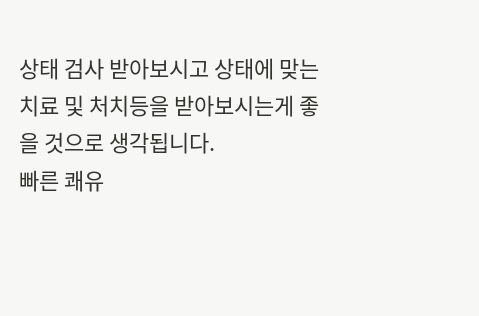상태 검사 받아보시고 상태에 맞는 치료 및 처치등을 받아보시는게 좋을 것으로 생각됩니다.
빠른 쾌유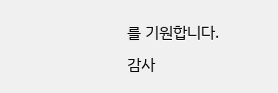를 기원합니다.
감사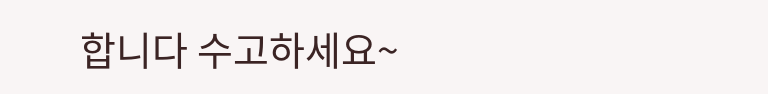합니다 수고하세요~